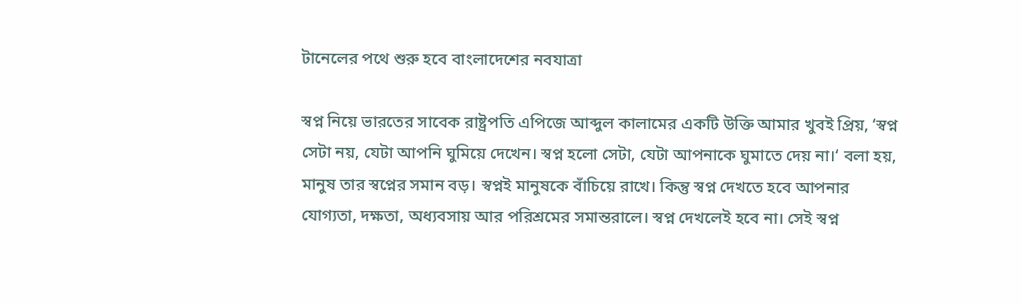টানেলের পথে শুরু হবে বাংলাদেশের নবযাত্রা

স্বপ্ন নিয়ে ভারতের সাবেক রাষ্ট্রপতি এপিজে আব্দুল কালামের একটি উক্তি আমার খুবই প্রিয়, ‘স্বপ্ন সেটা নয়, যেটা আপনি ঘুমিয়ে দেখেন। স্বপ্ন হলো সেটা, যেটা আপনাকে ঘুমাতে দেয় না।‘ বলা হয়, মানুষ তার স্বপ্নের সমান বড়। স্বপ্নই মানুষকে বাঁচিয়ে রাখে। কিন্তু স্বপ্ন দেখতে হবে আপনার যোগ্যতা, দক্ষতা, অধ্যবসায় আর পরিশ্রমের সমান্তরালে। স্বপ্ন দেখলেই হবে না। সেই স্বপ্ন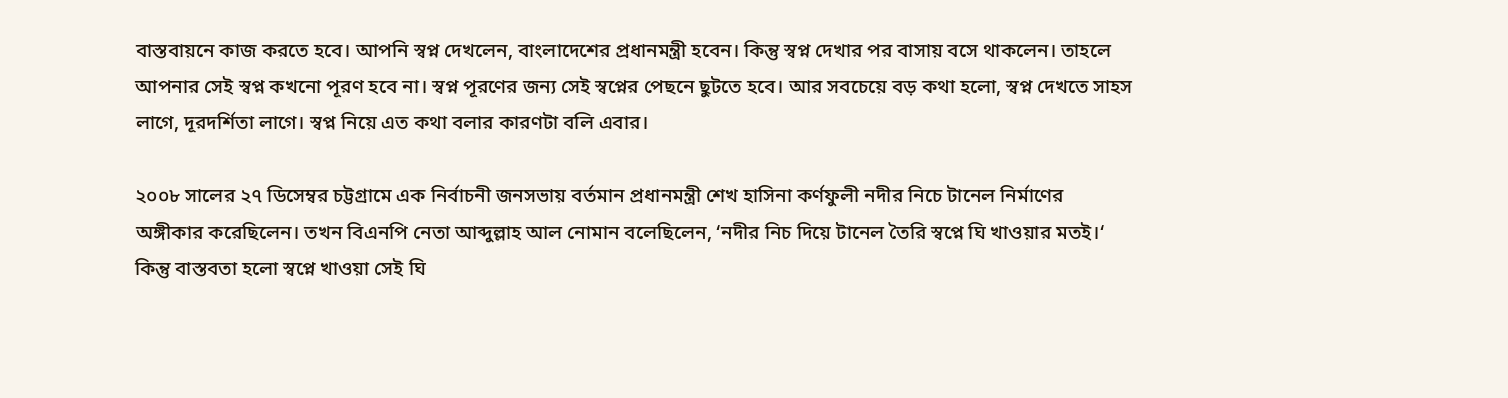বাস্তবায়নে কাজ করতে হবে। আপনি স্বপ্ন দেখলেন, বাংলাদেশের প্রধানমন্ত্রী হবেন। কিন্তু স্বপ্ন দেখার পর বাসায় বসে থাকলেন। তাহলে আপনার সেই স্বপ্ন কখনো পূরণ হবে না। স্বপ্ন পূরণের জন্য সেই স্বপ্নের পেছনে ছুটতে হবে। আর সবচেয়ে বড় কথা হলো, স্বপ্ন দেখতে সাহস লাগে, দূরদর্শিতা লাগে। স্বপ্ন নিয়ে এত কথা বলার কারণটা বলি এবার।

২০০৮ সালের ২৭ ডিসেম্বর চট্টগ্রামে এক নির্বাচনী জনসভায় বর্তমান প্রধানমন্ত্রী শেখ হাসিনা কর্ণফুলী নদীর নিচে টানেল নির্মাণের অঙ্গীকার করেছিলেন। তখন বিএনপি নেতা আব্দুল্লাহ আল নোমান বলেছিলেন, ‘নদীর নিচ দিয়ে টানেল তৈরি স্বপ্নে ঘি খাওয়ার মতই।‘ কিন্তু বাস্তবতা হলো স্বপ্নে খাওয়া সেই ঘি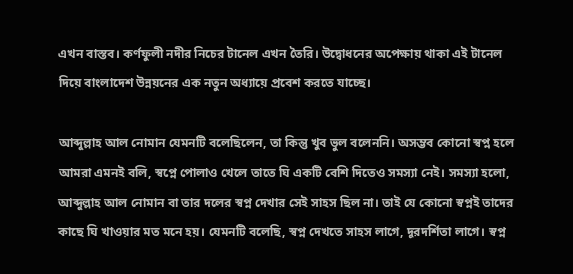এখন বাস্তব। কর্ণফুলী নদীর নিচের টানেল এখন তৈরি। উদ্বোধনের অপেক্ষায় থাকা এই টানেল দিয়ে বাংলাদেশ উন্নয়নের এক নতুন অধ্যায়ে প্রবেশ করতে যাচ্ছে।

আব্দুল্লাহ আল নোমান যেমনটি বলেছিলেন, তা কিন্তু খুব ভুল বলেননি। অসম্ভব কোনো স্বপ্ন হলে আমরা এমনই বলি, স্বপ্নে পোলাও খেলে তাতে ঘি একটি বেশি দিতেও সমস্যা নেই। সমস্যা হলো, আব্দুল্লাহ আল নোমান বা তার দলের স্বপ্ন দেখার সেই সাহস ছিল না। তাই যে কোনো স্বপ্নই তাদের কাছে ঘি খাওয়ার মত মনে হয়। যেমনটি বলেছি, স্বপ্ন দেখতে সাহস লাগে, দূরদর্শিতা লাগে। স্বপ্ন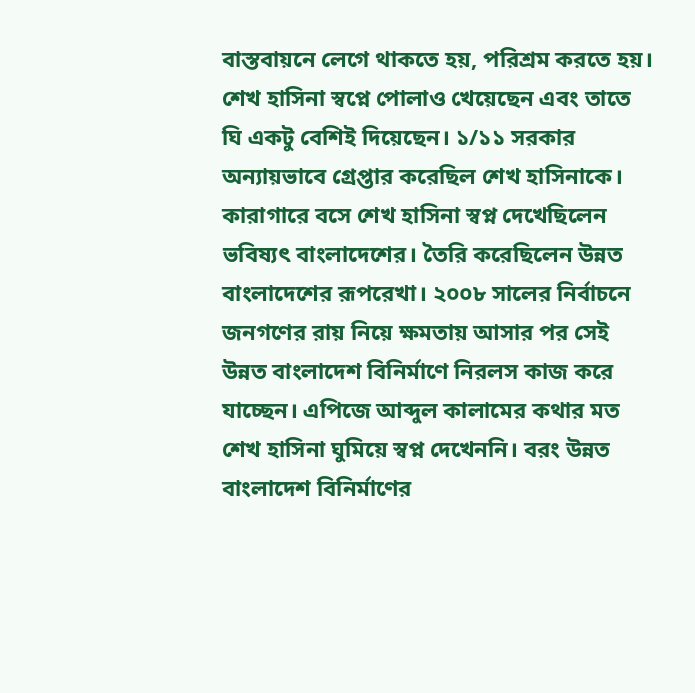বাস্তবায়নে লেগে থাকতে হয়, পরিশ্রম করতে হয়। শেখ হাসিনা স্বপ্নে পোলাও খেয়েছেন এবং তাতে ঘি একটু বেশিই দিয়েছেন। ১/১১ সরকার অন্যায়ভাবে গ্রেপ্তার করেছিল শেখ হাসিনাকে। কারাগারে বসে শেখ হাসিনা স্বপ্ন দেখেছিলেন ভবিষ্যৎ বাংলাদেশের। তৈরি করেছিলেন উন্নত বাংলাদেশের রূপরেখা। ২০০৮ সালের নির্বাচনে জনগণের রায় নিয়ে ক্ষমতায় আসার পর সেই উন্নত বাংলাদেশ বিনির্মাণে নিরলস কাজ করে যাচ্ছেন। এপিজে আব্দুল কালামের কথার মত শেখ হাসিনা ঘুমিয়ে স্বপ্ন দেখেননি। বরং উন্নত বাংলাদেশ বিনির্মাণের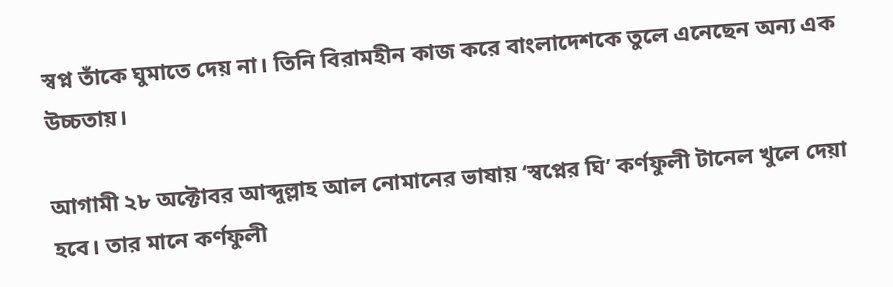স্বপ্ন তাঁকে ঘুমাতে দেয় না। তিনি বিরামহীন কাজ করে বাংলাদেশকে তুলে এনেছেন অন্য এক উচ্চতায়।

আগামী ২৮ অক্টোবর আব্দুল্লাহ আল নোমানের ভাষায় ‘স্বপ্নের ঘি’ কর্ণফুলী টানেল খুলে দেয়া হবে। তার মানে কর্ণফুলী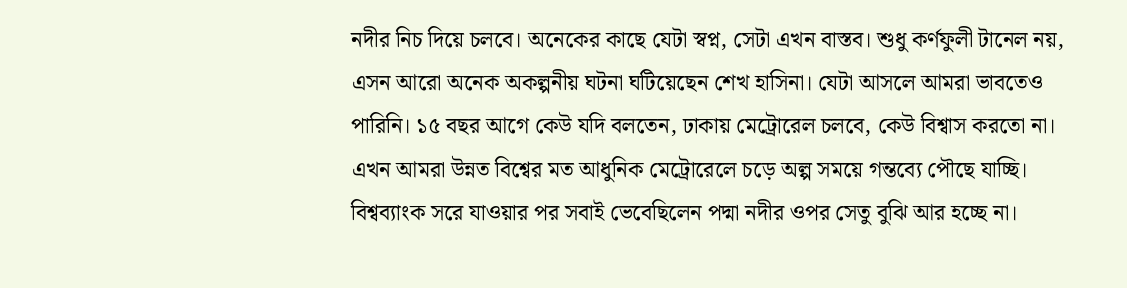নদীর নিচ দিয়ে চলবে। অনেকের কাছে যেটা স্বপ্ন, সেটা এখন বাস্তব। শুধু কর্ণফুলী টানেল নয়, এসন আরো অনেক অকল্পনীয় ঘটনা ঘটিয়েছেন শেখ হাসিনা। যেটা আসলে আমরা ভাবতেও পারিনি। ১৫ বছর আগে কেউ যদি বলতেন, ঢাকায় মেট্রোরেল চলবে, কেউ বিশ্বাস করতো না। এখন আমরা উন্নত বিশ্বের মত আধুনিক মেট্রোরেলে চড়ে অল্প সময়ে গন্তব্যে পৌছে যাচ্ছি। বিশ্বব্যাংক সরে যাওয়ার পর সবাই ভেবেছিলেন পদ্মা নদীর ওপর সেতু বুঝি আর হচ্ছে না।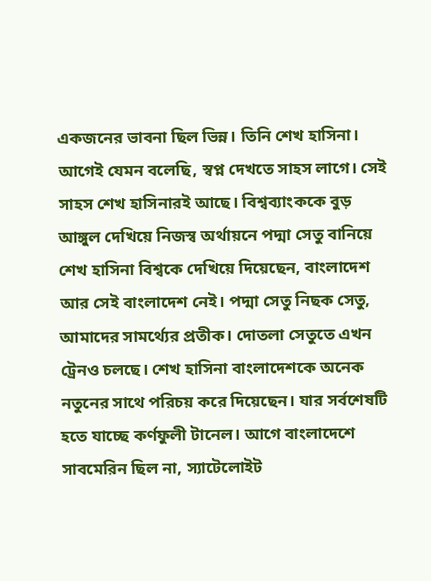একজনের ভাবনা ছিল ভিন্ন। তিনি শেখ হাসিনা। আগেই যেমন বলেছি, স্বপ্ন দেখতে সাহস লাগে। সেই সাহস শেখ হাসিনারই আছে। বিশ্বব্যাংককে বুড় আঙ্গুল দেখিয়ে নিজস্ব অর্থায়নে পদ্মা সেতু বানিয়ে শেখ হাসিনা বিশ্বকে দেখিয়ে দিয়েছেন, বাংলাদেশ আর সেই বাংলাদেশ নেই। পদ্মা সেতু নিছক সেতু, আমাদের সামর্থ্যের প্রতীক। দোতলা সেতুতে এখন ট্রেনও চলছে। শেখ হাসিনা বাংলাদেশকে অনেক নতুনের সাথে পরিচয় করে দিয়েছেন। যার সর্বশেষটি হতে যাচ্ছে কর্ণফুলী টানেল। আগে বাংলাদেশে সাবমেরিন ছিল না, স্যাটেলোইট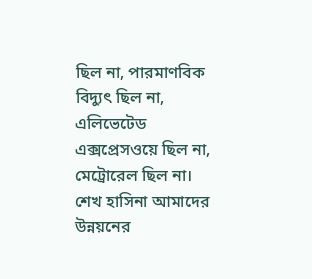ছিল না, পারমাণবিক বিদ্যুৎ ছিল না, এলিভেটেড এক্সপ্রেসওয়ে ছিল না, মেট্রোরেল ছিল না। শেখ হাসিনা আমাদের উন্নয়নের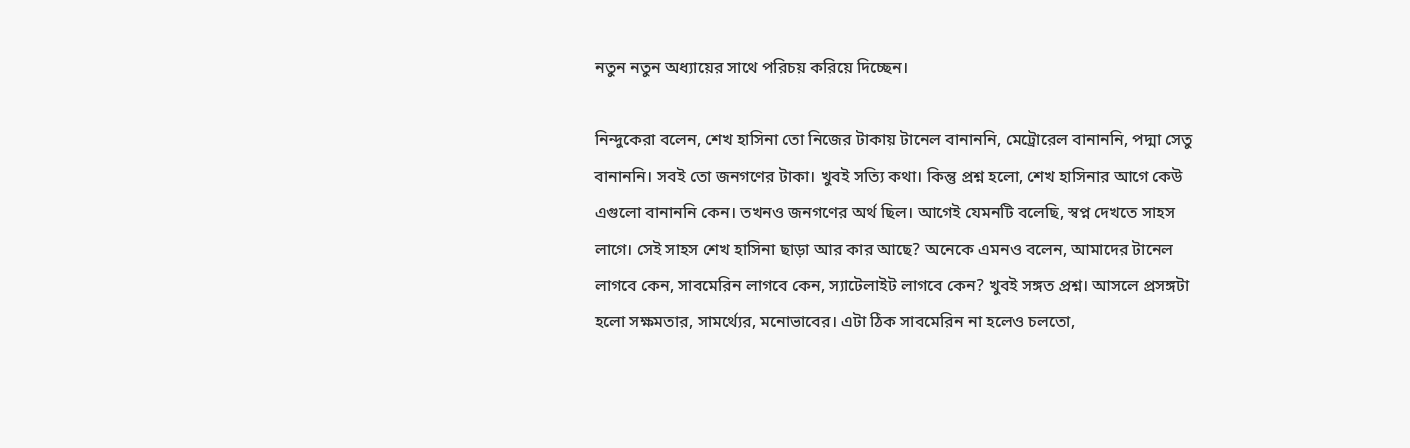নতুন নতুন অধ্যায়ের সাথে পরিচয় করিয়ে দিচ্ছেন।

নিন্দুকেরা বলেন, শেখ হাসিনা তো নিজের টাকায় টানেল বানাননি, মেট্রোরেল বানাননি, পদ্মা সেতু বানাননি। সবই তো জনগণের টাকা। খুবই সত্যি কথা। কিন্তু প্রশ্ন হলো, শেখ হাসিনার আগে কেউ এগুলো বানাননি কেন। তখনও জনগণের অর্থ ছিল। আগেই যেমনটি বলেছি, স্বপ্ন দেখতে সাহস লাগে। সেই সাহস শেখ হাসিনা ছাড়া আর কার আছে? অনেকে এমনও বলেন, আমাদের টানেল লাগবে কেন, সাবমেরিন লাগবে কেন, স্যাটেলাইট লাগবে কেন? খুবই সঙ্গত প্রশ্ন। আসলে প্রসঙ্গটা হলো সক্ষমতার, সামর্থ্যের, মনোভাবের। এটা ঠিক সাবমেরিন না হলেও চলতো,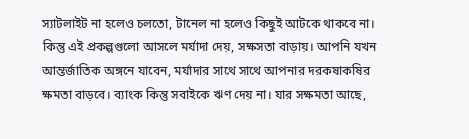স্যাটলাইট না হলেও চলতো, টানেল না হলেও কিছুই আটকে থাকবে না। কিন্তু এই প্রকল্পগুলো আসলে মর্যাদা দেয়, সক্ষসতা বাড়ায়। আপনি যখন আন্তর্জাতিক অঙ্গনে যাবেন, মর্যাদার সাথে সাথে আপনার দরকষাকষির ক্ষমতা বাড়বে। ব্যাংক কিন্তু সবাইকে ঋণ দেয় না। যার সক্ষমতা আছে,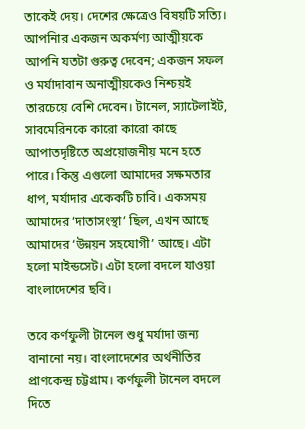তাকেই দেয়। দেশের ক্ষেত্রেও বিষয়টি সত্যি। আপনিার একজন অকর্মণ্য আত্মীয়কে আপনি যতটা গুরুত্ব দেবেন; একজন সফল ও মর্যাদাবান অনাত্মীয়কেও নিশ্চয়ই তারচেয়ে বেশি দেবেন। টানেল, স্যাটেলাইট, সাবমেরিনকে কারো কারো কাছে আপাতদৃষ্টিতে অপ্রয়োজনীয় মনে হতে পারে। কিন্তু এগুলো আমাদের সক্ষমতার ধাপ, মর্যাদার একেকটি চাবি। একসময় আমাদের ‘দাতাসংস্থা’ ছিল, এখন আছে আমাদের ‘উন্নয়ন সহযোগী’ আছে। এটা হলো মাইন্ডসেট। এটা হলো বদলে যাওয়া বাংলাদেশের ছবি।

তবে কর্ণফুলী টানেল শুধু মর্যাদা জন্য বানানো নয়। বাংলাদেশের অর্থনীতির প্রাণকেন্দ্র চট্টগ্রাম। কর্ণফুলী টানেল বদলে দিতে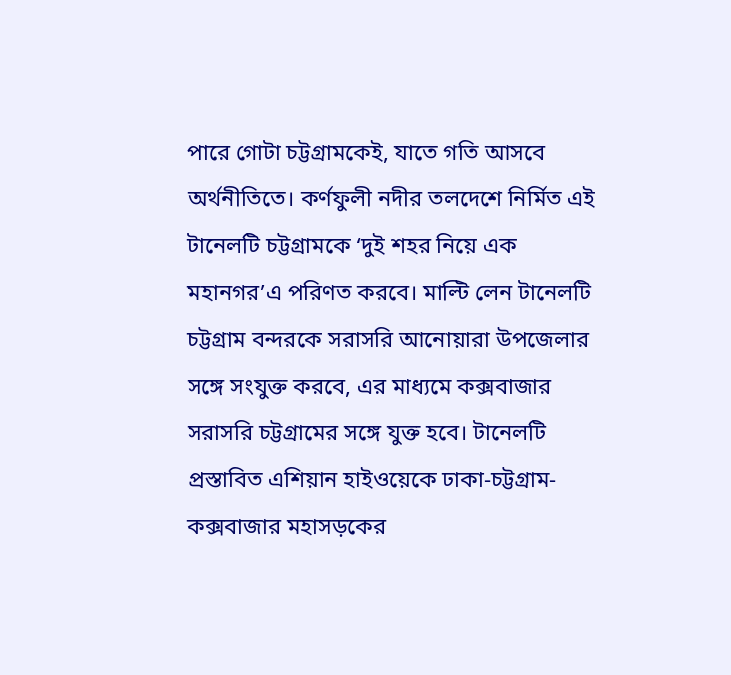পারে গোটা চট্টগ্রামকেই, যাতে গতি আসবে অর্থনীতিতে। কর্ণফুলী নদীর তলদেশে নির্মিত এই টানেলটি চট্টগ্রামকে ‘দুই শহর নিয়ে এক মহানগর’এ পরিণত করবে। মাল্টি লেন টানেলটি চট্টগ্রাম বন্দরকে সরাসরি আনোয়ারা উপজেলার সঙ্গে সংযুক্ত করবে, এর মাধ্যমে কক্সবাজার সরাসরি চট্টগ্রামের সঙ্গে যুক্ত হবে। টানেলটি প্রস্তাবিত এশিয়ান হাইওয়েকে ঢাকা-চট্টগ্রাম-কক্সবাজার মহাসড়কের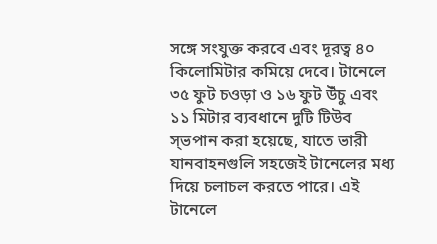সঙ্গে সংযুক্ত করবে এবং দূরত্ব ৪০ কিলোমিটার কমিয়ে দেবে। টানেলে ৩৫ ফুট চওড়া ও ১৬ ফুট উঁচু এবং ১১ মিটার ব্যবধানে দুটি টিউব স্ভপান করা হয়েছে, যাতে ভারী যানবাহনগুলি সহজেই টানেলের মধ্য দিয়ে চলাচল করতে পারে। এই টানেলে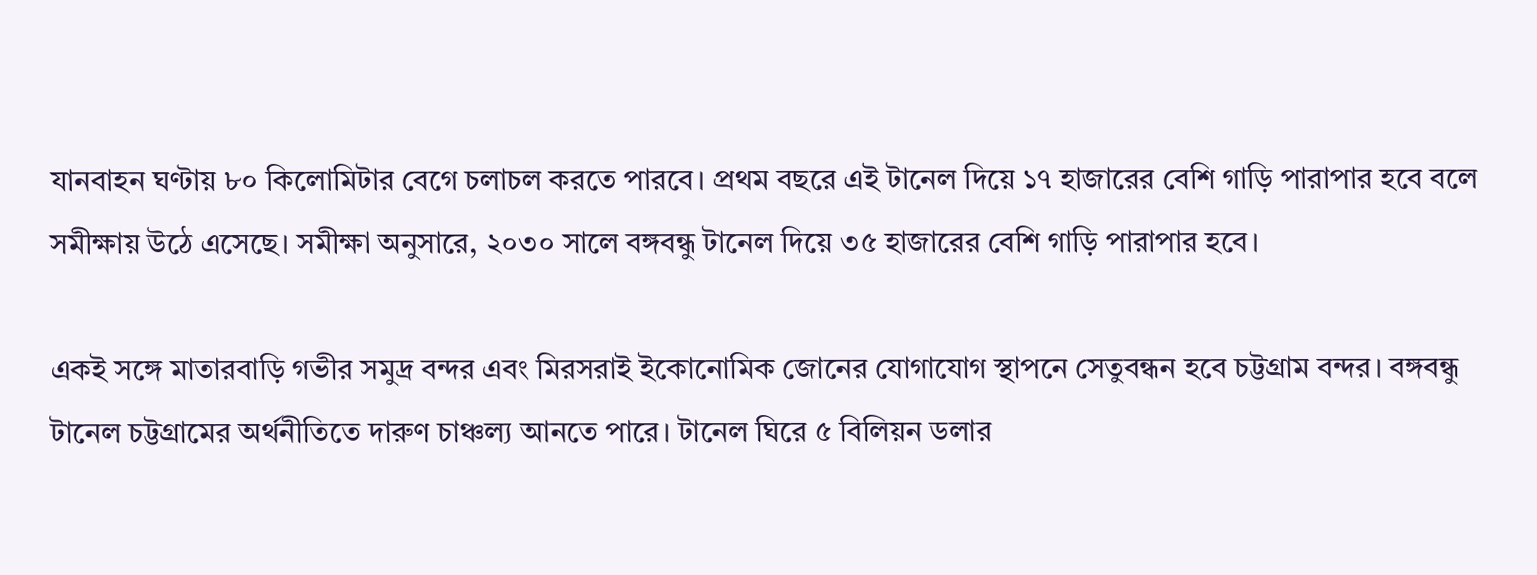যানবাহন ঘণ্টায় ৮০ কিলোমিটার বেগে চলাচল করতে পারবে। প্রথম বছরে এই টানেল দিয়ে ১৭ হাজারের বেশি গাড়ি পারাপার হবে বলে সমীক্ষায় উঠে এসেছে। সমীক্ষা অনুসারে, ২০৩০ সালে বঙ্গবন্ধু টানেল দিয়ে ৩৫ হাজারের বেশি গাড়ি পারাপার হবে।

একই সঙ্গে মাতারবাড়ি গভীর সমুদ্র বন্দর এবং মিরসরাই ইকোনোমিক জোনের যোগাযোগ স্থাপনে সেতুবন্ধন হবে চট্টগ্রাম বন্দর। বঙ্গবন্ধু টানেল চট্টগ্রামের অর্থনীতিতে দারুণ চাঞ্চল্য আনতে পারে। টানেল ঘিরে ৫ বিলিয়ন ডলার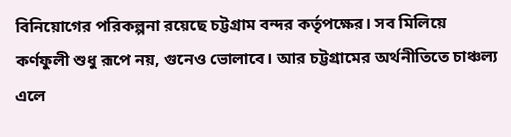বিনিয়োগের পরিকল্পনা রয়েছে চট্টগ্রাম বন্দর কর্তৃপক্ষের। সব মিলিয়ে কর্ণফুলী শুধু রূপে নয়, গুনেও ভোলাবে। আর চট্টগ্রামের অর্থনীতিতে চাঞ্চল্য এলে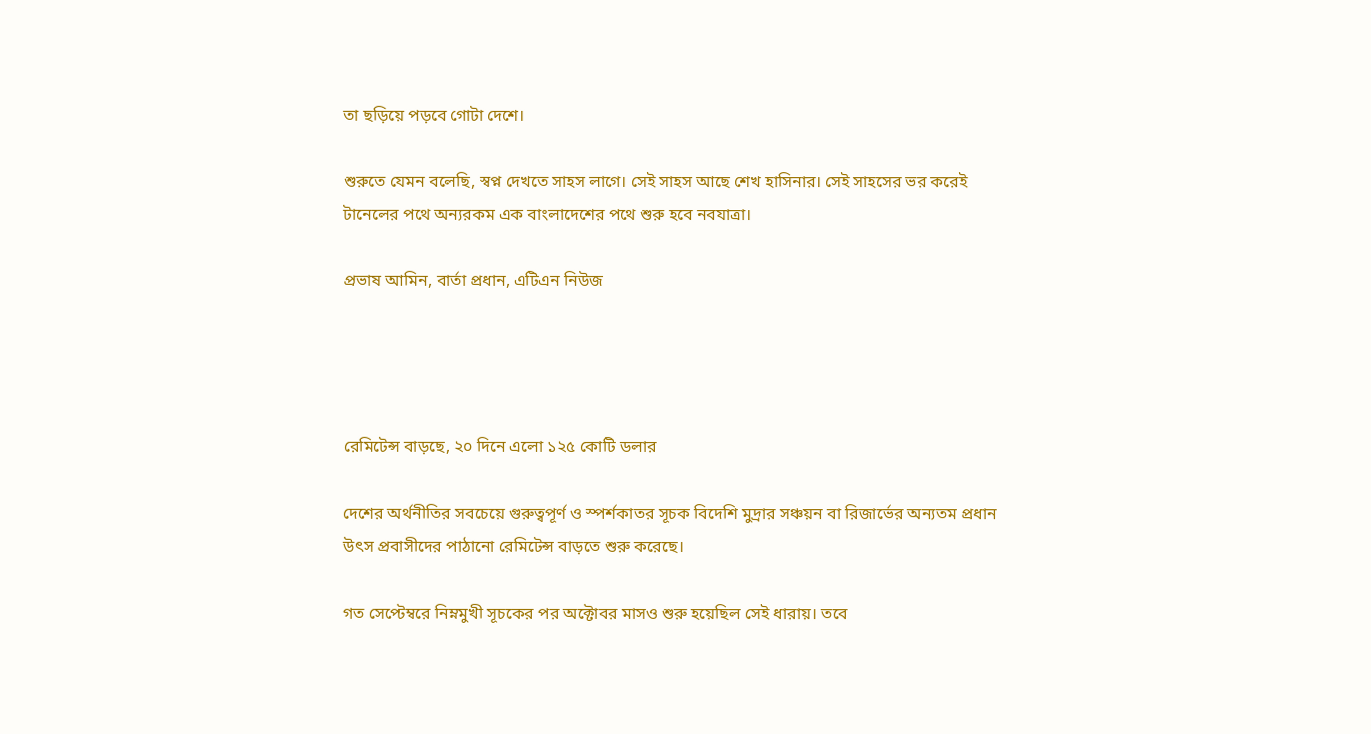তা ছড়িয়ে পড়বে গোটা দেশে।

শুরুতে যেমন বলেছি, স্বপ্ন দেখতে সাহস লাগে। সেই সাহস আছে শেখ হাসিনার। সেই সাহসের ভর করেই টানেলের পথে অন্যরকম এক বাংলাদেশের পথে শুরু হবে নবযাত্রা।

প্রভাষ আমিন, বার্তা প্রধান, এটিএন নিউজ




রেমিটেন্স বাড়ছে, ২০ দিনে এলো ১২৫ কোটি ডলার

দেশের অর্থনীতির সবচেয়ে গুরুত্বপূর্ণ ও স্পর্শকাতর সূচক বিদেশি মুদ্রার সঞ্চয়ন বা রিজার্ভের অন্যতম প্রধান উৎস প্রবাসীদের পাঠানো রেমিটেন্স বাড়তে শুরু করেছে।

গত সেপ্টেম্বরে নিম্নমুখী সূচকের পর অক্টোবর মাসও শুরু হয়েছিল সেই ধারায়। তবে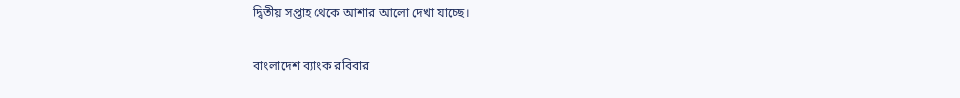দ্বিতীয় সপ্তাহ থেকে আশার আলো দেখা যাচ্ছে।

বাংলাদেশ ব্যাংক রবিবার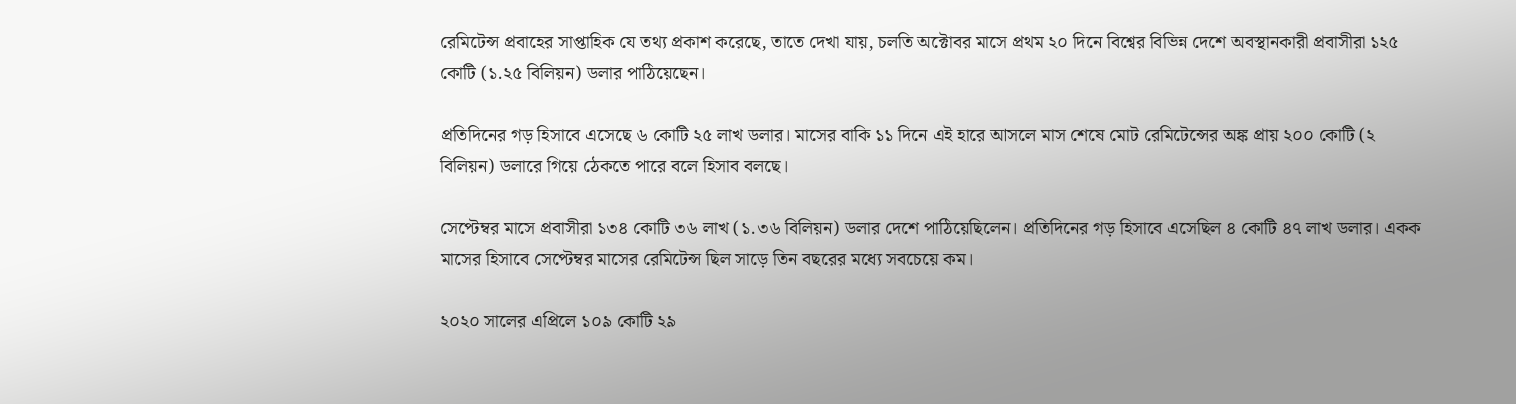রেমিটেন্স প্রবাহের সাপ্তাহিক যে তথ্য প্রকাশ করেছে, তাতে দেখা যায়, চলতি অক্টোবর মাসে প্রথম ২০ দিনে বিশ্বের বিভিন্ন দেশে অবস্থানকারী প্রবাসীরা ১২৫ কোটি (১.২৫ বিলিয়ন) ডলার পাঠিয়েছেন।

প্রতিদিনের গড় হিসাবে এসেছে ৬ কোটি ২৫ লাখ ডলার। মাসের বাকি ১১ দিনে এই হারে আসলে মাস শেষে মোট রেমিটেন্সের অঙ্ক প্রায় ২০০ কোটি (২ বিলিয়ন) ডলারে গিয়ে ঠেকতে পারে বলে হিসাব বলছে।

সেপ্টেম্বর মাসে প্রবাসীরা ১৩৪ কোটি ৩৬ লাখ (১.৩৬ বিলিয়ন) ডলার দেশে পাঠিয়েছিলেন। প্রতিদিনের গড় হিসাবে এসেছিল ৪ কোটি ৪৭ লাখ ডলার। একক মাসের হিসাবে সেপ্টেম্বর মাসের রেমিটেন্স ছিল সাড়ে তিন বছরের মধ্যে সবচেয়ে কম।

২০২০ সালের এপ্রিলে ১০৯ কোটি ২৯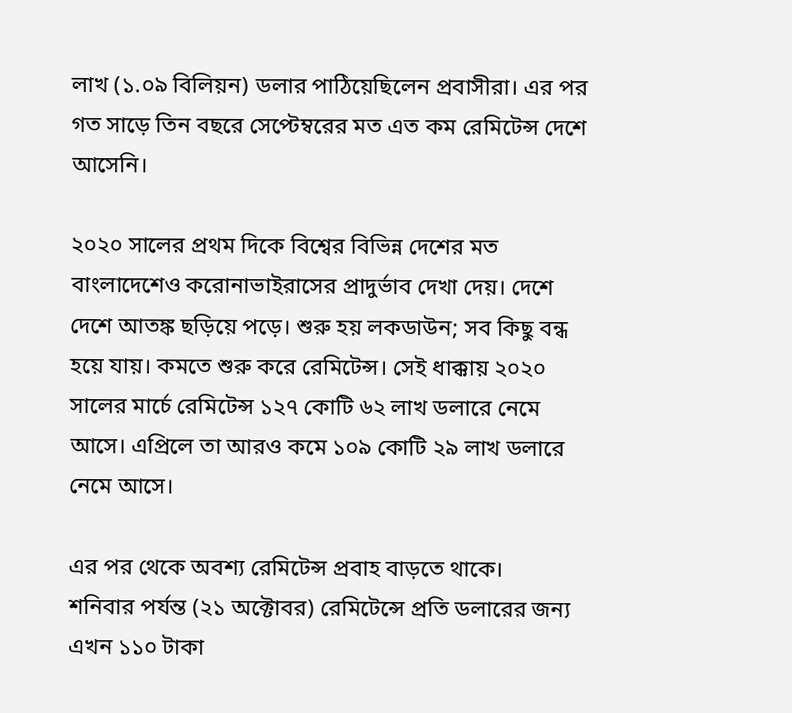লাখ (১.০৯ বিলিয়ন) ডলার পাঠিয়েছিলেন প্রবাসীরা। এর পর গত সাড়ে তিন বছরে সেপ্টেম্বরের মত এত কম রেমিটেন্স দেশে আসেনি।

২০২০ সালের প্রথম দিকে বিশ্বের বিভিন্ন দেশের মত বাংলাদেশেও করোনাভাইরাসের প্রাদুর্ভাব দেখা দেয়। দেশে দেশে আতঙ্ক ছড়িয়ে পড়ে। শুরু হয় লকডাউন; সব কিছু বন্ধ হয়ে যায়। কমতে শুরু করে রেমিটেন্স। সেই ধাক্কায় ২০২০ সালের মার্চে রেমিটেন্স ১২৭ কোটি ৬২ লাখ ডলারে নেমে আসে। এপ্রিলে তা আরও কমে ১০৯ কোটি ২৯ লাখ ডলারে নেমে আসে।

এর পর থেকে অবশ্য রেমিটেন্স প্রবাহ বাড়তে থাকে।
শনিবার পর্যন্ত (২১ অক্টোবর) রেমিটেন্সে প্রতি ডলারের জন্য এখন ১১০ টাকা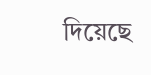দিয়েছে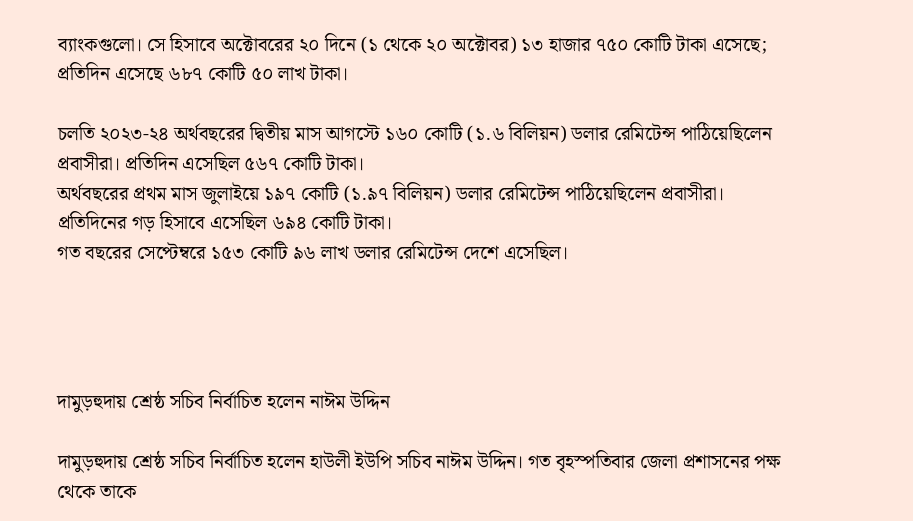ব্যাংকগুলো। সে হিসাবে অক্টোবরের ২০ দিনে (১ থেকে ২০ অক্টোবর) ১৩ হাজার ৭৫০ কোটি টাকা এসেছে; প্রতিদিন এসেছে ৬৮৭ কোটি ৫০ লাখ টাকা।

চলতি ২০২৩-২৪ অর্থবছরের দ্বিতীয় মাস আগস্টে ১৬০ কোটি (১.৬ বিলিয়ন) ডলার রেমিটেন্স পাঠিয়েছিলেন প্রবাসীরা। প্রতিদিন এসেছিল ৫৬৭ কোটি টাকা।
অর্থবছরের প্রথম মাস জুলাইয়ে ১৯৭ কোটি (১.৯৭ বিলিয়ন) ডলার রেমিটেন্স পাঠিয়েছিলেন প্রবাসীরা। প্রতিদিনের গড় হিসাবে এসেছিল ৬৯৪ কোটি টাকা।
গত বছরের সেপ্টেম্বরে ১৫৩ কোটি ৯৬ লাখ ডলার রেমিটেন্স দেশে এসেছিল।




দামুড়হুদায় শ্রেষ্ঠ সচিব নির্বাচিত হলেন নাঈম উদ্দিন

দামুড়হুদায় শ্রেষ্ঠ সচিব নির্বাচিত হলেন হাউলী ইউপি সচিব নাঈম উদ্দিন। গত বৃহস্পতিবার জেলা প্রশাসনের পক্ষ থেকে তাকে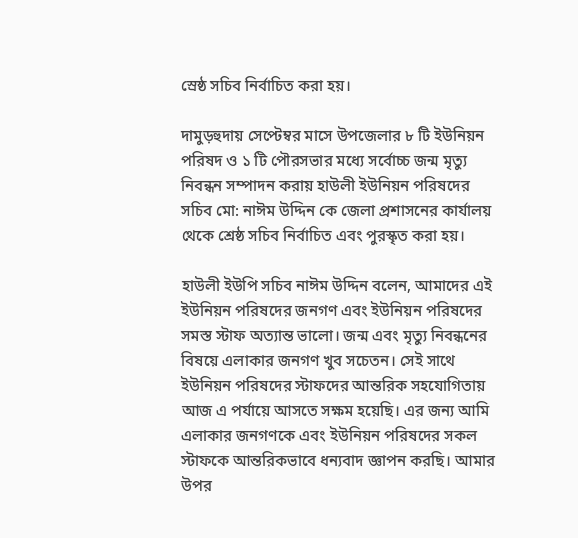স্রেষ্ঠ সচিব নির্বাচিত করা হয়।

দামুড়হুদায় সেপ্টেম্বর মাসে উপজেলার ৮ টি ইউনিয়ন পরিষদ ও ১ টি পৌরসভার মধ্যে সর্বোচ্চ জন্ম মৃত্যু নিবন্ধন সম্পাদন করায় হাউলী ইউনিয়ন পরিষদের সচিব মো: নাঈম উদ্দিন কে জেলা প্রশাসনের কার্যালয় থেকে শ্রেষ্ঠ সচিব নির্বাচিত এবং পুরস্কৃত করা হয়।

হাউলী ইউপি সচিব নাঈম উদ্দিন বলেন, আমাদের এই ইউনিয়ন পরিষদের জনগণ এবং ইউনিয়ন পরিষদের সমস্ত স্টাফ অত্যান্ত ভালো। জন্ম এবং মৃত্যু নিবন্ধনের বিষয়ে এলাকার জনগণ খুব সচেতন। সেই সাথে ইউনিয়ন পরিষদের স্টাফদের আন্তরিক সহযোগিতায় আজ এ পর্যায়ে আসতে সক্ষম হয়েছি। এর জন্য আমি এলাকার জনগণকে এবং ইউনিয়ন পরিষদের সকল স্টাফকে আন্তরিকভাবে ধন্যবাদ জ্ঞাপন করছি। আমার উপর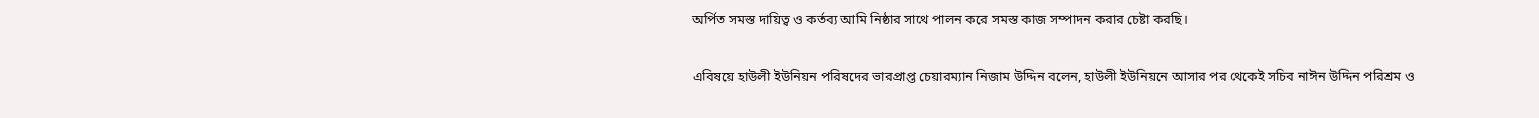অর্পিত সমস্ত দায়িত্ব ও কর্তব্য আমি নিষ্ঠার সাথে পালন করে সমস্ত কাজ সম্পাদন করার চেষ্টা করছি।

এবিষয়ে হাউলী ইউনিয়ন পরিষদের ভারপ্রাপ্ত চেয়ারম্যান নিজাম উদ্দিন বলেন, হাউলী ইউনিয়নে আসার পর থেকেই সচিব নাঈন উদ্দিন পরিশ্রম ও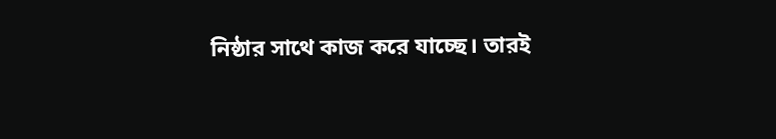নিষ্ঠার সাথে কাজ করে যাচ্ছে। তারই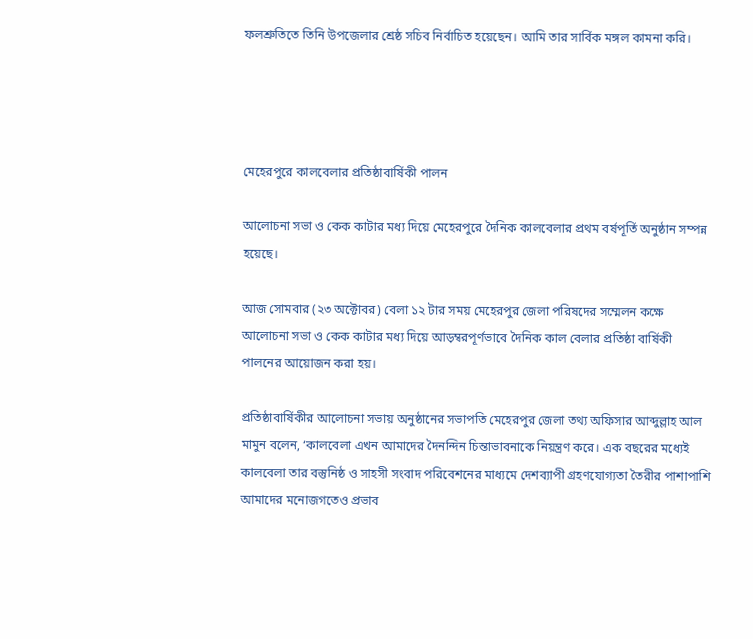ফলশ্রুতিতে তিনি উপজেলার শ্রেষ্ঠ সচিব নির্বাচিত হয়েছেন। আমি তার সার্বিক মঙ্গল কামনা করি।




মেহেরপুরে কালবেলার প্রতিষ্ঠাবার্ষিকী পালন

আলোচনা সভা ও কেক কাটার মধ্য দিয়ে মেহেরপুরে দৈনিক কালবেলার প্রথম বর্ষপূর্তি অনুষ্ঠান সম্পন্ন হয়েছে।

আজ সোমবার (২৩ অক্টোবর) বেলা ১২ টার সময় মেহেরপুর জেলা পরিষদের সম্মেলন কক্ষে আলোচনা সভা ও কেক কাটার মধ্য দিয়ে আড়ম্বরপূর্ণভাবে দৈনিক কাল বেলার প্রতিষ্ঠা বার্ষিকী পালনের আয়োজন করা হয়।

প্রতিষ্ঠাবার্ষিকীর আলোচনা সভায় অনুষ্ঠানের সভাপতি মেহেরপুর জেলা তথ্য অফিসার আব্দুল্লাহ আল মামুন বলেন, ‘কালবেলা এখন আমাদের দৈনন্দিন চিন্তাভাবনাকে নিয়ন্ত্রণ করে। এক বছরের মধ্যেই কালবেলা তার বস্তুনিষ্ঠ ও সাহসী সংবাদ পরিবেশনের মাধ্যমে দেশব্যাপী গ্রহণযোগ্যতা তৈরীর পাশাপাশি আমাদের মনোজগতেও প্রভাব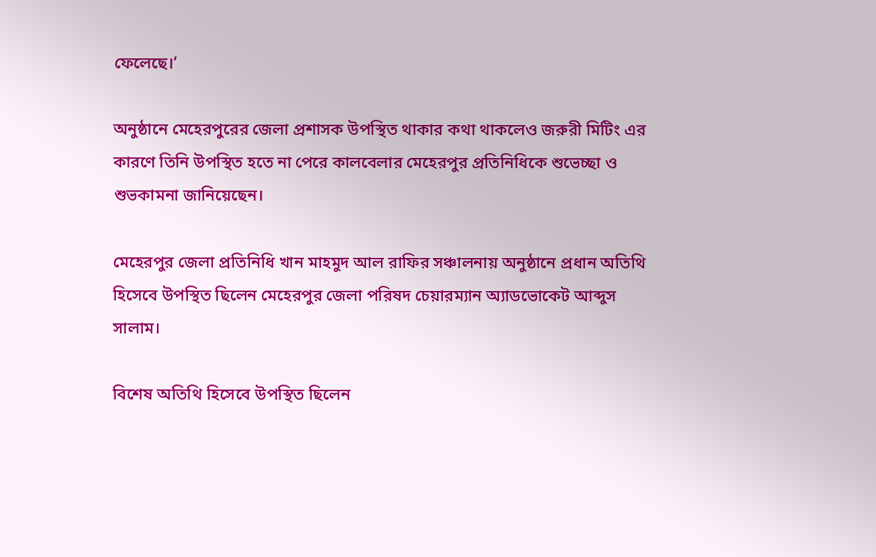ফেলেছে।’

অনুষ্ঠানে মেহেরপুরের জেলা প্রশাসক উপস্থিত থাকার কথা থাকলেও জরুরী মিটিং এর কারণে তিনি উপস্থিত হতে না পেরে কালবেলার মেহেরপুর প্রতিনিধিকে শুভেচ্ছা ও শুভকামনা জানিয়েছেন।

মেহেরপুর জেলা প্রতিনিধি খান মাহমুদ আল রাফির সঞ্চালনায় অনুষ্ঠানে প্রধান অতিথি হিসেবে উপস্থিত ছিলেন মেহেরপুর জেলা পরিষদ চেয়ারম্যান অ্যাডভোকেট আব্দুস সালাম।

বিশেষ অতিথি হিসেবে উপস্থিত ছিলেন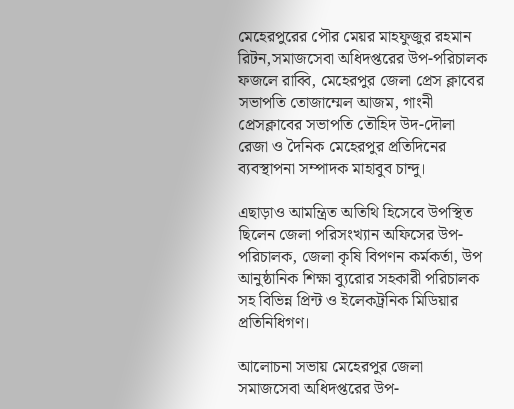মেহেরপুরের পৌর মেয়র মাহফুজুর রহমান রিটন,সমাজসেবা অধিদপ্তরের উপ-পরিচালক ফজলে রাব্বি, মেহেরপুর জেলা প্রেস ক্লাবের সভাপতি তোজাম্মেল আজম, গাংনী প্রেসক্লাবের সভাপতি তৌহিদ উদ-দৌলা রেজা ও দৈনিক মেহেরপুর প্রতিদিনের ব্যবস্থাপনা সম্পাদক মাহাবুব চান্দু।

এছাড়াও আমন্ত্রিত অতিথি হিসেবে উপস্থিত ছিলেন জেলা পরিসংখ্যান অফিসের উপ-পরিচালক, জেলা কৃষি বিপণন কর্মকর্তা, উপ আনুষ্ঠানিক শিক্ষা ব্যুরোর সহকারী পরিচালক সহ বিভিন্ন প্রিন্ট ও ইলেকট্রনিক মিডিয়ার প্রতিনিধিগণ।

আলোচনা সভায় মেহেরপুর জেলা সমাজসেবা অধিদপ্তরের উপ-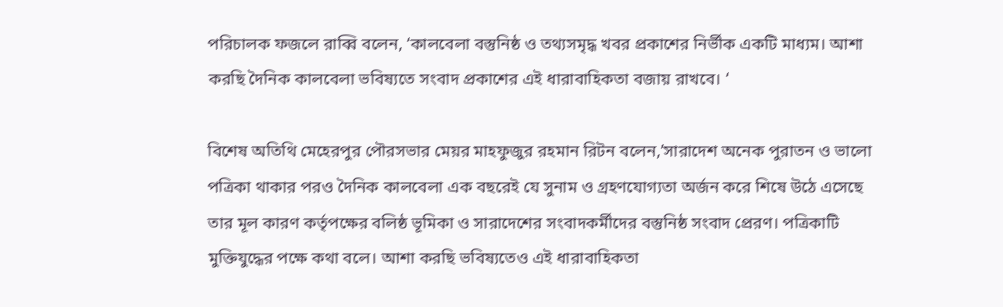পরিচালক ফজলে রাব্বি বলেন, ‘কালবেলা বস্তুনিষ্ঠ ও তথ্যসমৃদ্ধ খবর প্রকাশের নির্ভীক একটি মাধ্যম। আশা করছি দৈনিক কালবেলা ভবিষ্যতে সংবাদ প্রকাশের এই ধারাবাহিকতা বজায় রাখবে। ‘

বিশেষ অতিথি মেহেরপুর পৌরসভার মেয়র মাহফুজুর রহমান রিটন বলেন,’সারাদেশ অনেক পুরাতন ও ভালো পত্রিকা থাকার পরও দৈনিক কালবেলা এক বছরেই যে সুনাম ও গ্রহণযোগ্যতা অর্জন করে শিষে উঠে এসেছে তার মূল কারণ কর্তৃপক্ষের বলিষ্ঠ ভূমিকা ও সারাদেশের সংবাদকর্মীদের বস্তুনিষ্ঠ সংবাদ প্রেরণ। পত্রিকাটি মুক্তিযুদ্ধের পক্ষে কথা বলে। আশা করছি ভবিষ্যতেও এই ধারাবাহিকতা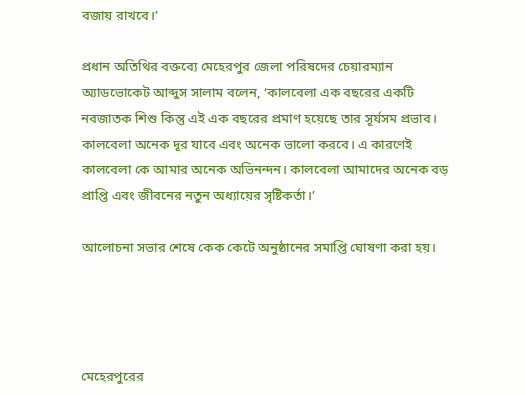বজায় রাখবে।’

প্রধান অতিথির বক্তব্যে মেহেরপুর জেলা পরিষদের চেয়ারম্যান অ্যাডভোকেট আব্দুস সালাম বলেন, ‘কালবেলা এক বছরের একটি নবজাতক শিশু কিন্তু এই এক বছরের প্রমাণ হয়েছে তার সূর্যসম প্রভাব। কালবেলা অনেক দূর যাবে এবং অনেক ভালো করবে। এ কারণেই কালবেলা কে আমার অনেক অভিনন্দন। কালবেলা আমাদের অনেক বড় প্রাপ্তি এবং জীবনের নতুন অধ্যায়ের সৃষ্টিকর্তা।’

আলোচনা সভার শেষে কেক কেটে অনুষ্ঠানের সমাপ্তি ঘোষণা করা হয়।




মেহেরপুরের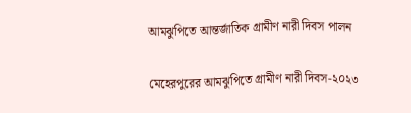আমঝুপিতে আন্তর্জাতিক গ্রামীণ নারী দিবস পালন

মেহেরপুরের আমঝুপিতে গ্রামীণ নারী দিবস-২০২৩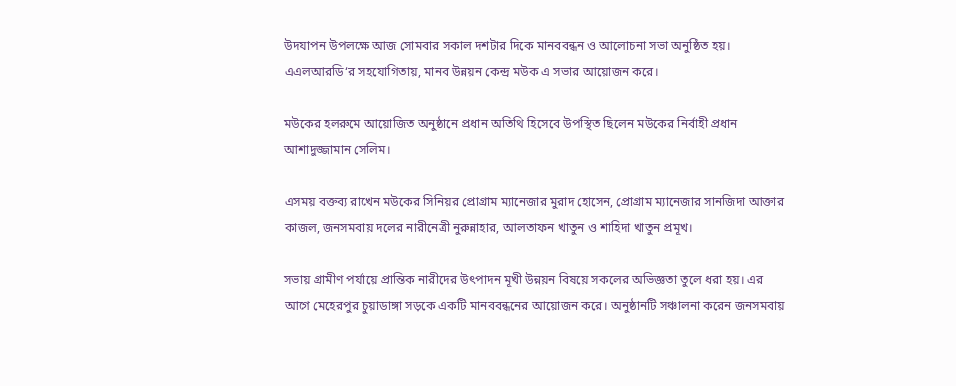উদযাপন উপলক্ষে আজ সোমবার সকাল দশটার দিকে মানববন্ধন ও আলোচনা সভা অনুষ্ঠিত হয়। এএলআরডি‘র সহযোগিতায়, মানব উন্নয়ন কেন্দ্র মউক এ সভার আয়োজন করে।

মউকের হলরুমে আয়োজিত অনুষ্ঠানে প্রধান অতিথি হিসেবে উপস্থিত ছিলেন মউকের নির্বাহী প্রধান আশাদুজ্জামান সেলিম।

এসময় বক্তব্য রাখেন মউকের সিনিয়র প্রোগ্রাম ম্যানেজার মুরাদ হোসেন, প্রোগ্রাম ম্যানেজার সানজিদা আক্তার কাজল, জনসমবায় দলের নারীনেত্রী নুরুন্নাহার, আলতাফন খাতুন ও শাহিদা খাতুন প্রমূখ।

সভায় গ্রামীণ পর্যায়ে প্রান্তিক নারীদের উৎপাদন মূখী উন্নয়ন বিষয়ে সকলের অভিজ্ঞতা তুলে ধরা হয়। এর আগে মেহেরপুর চুয়াডাঙ্গা সড়কে একটি মানববন্ধনের আয়োজন করে। অনুষ্ঠানটি সঞ্চালনা করেন জনসমবায়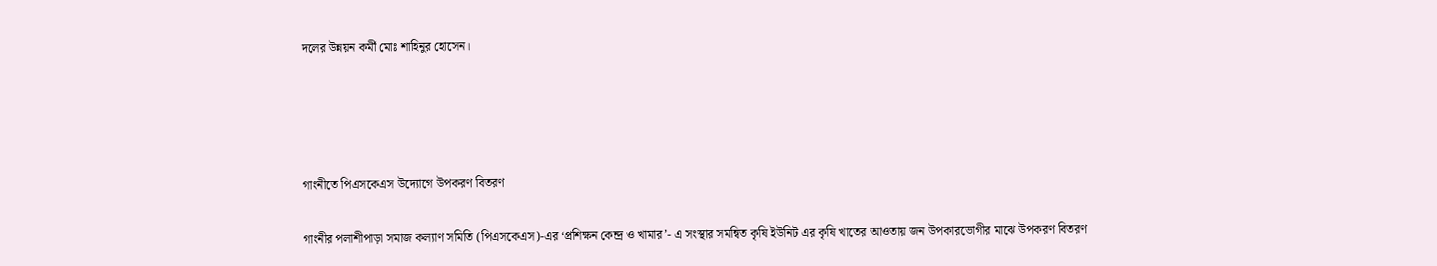দলের উন্নয়ন কর্মী মোঃ শাহিনুর হোসেন।




গাংনীতে পিএসকেএস উদ্যোগে উপকরণ বিতরণ

গাংনীর পলাশীপাড়া সমাজ কল্যাণ সমিতি (পিএসকেএস)-এর ‘প্রশিক্ষন কেন্দ্র ও খামার’- এ সংস্থার সমন্বিত কৃষি ইউনিট এর কৃষি খাতের আওতায় জন উপকারভোগীর মাঝে উপকরণ বিতরণ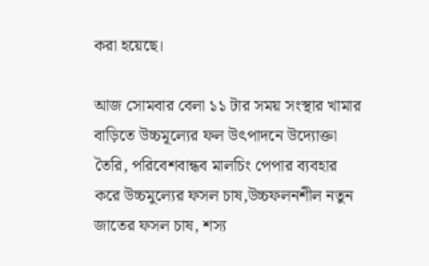করা হয়েছে।

আজ সোমবার বেলা ১১ টার সময় সংস্থার খামার বাড়িতে উচ্চমূল্যের ফল উৎপাদনে উদ্যোক্তা তৈরি, পরিবেশবান্ধব মালচিং পেপার ব্যবহার করে উচ্চমুল্যের ফসল চাষ,উচ্চফলনশীল নতুন জাতের ফসল চাষ, শস্য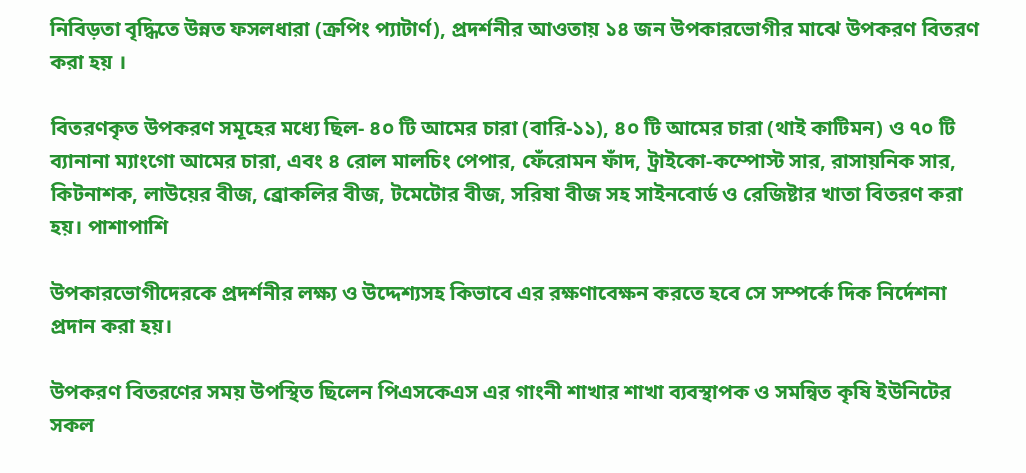নিবিড়তা বৃদ্ধিতে উন্নত ফসলধারা (ক্রপিং প্যাটার্ণ), প্রদর্শনীর আওতায় ১৪ জন উপকারভোগীর মাঝে উপকরণ বিতরণ করা হয় ।

বিতরণকৃত উপকরণ সমূহের মধ্যে ছিল- ৪০ টি আমের চারা (বারি-১১), ৪০ টি আমের চারা (থাই কাটিমন) ও ৭০ টি ব্যানানা ম্যাংগো আমের চারা, এবং ৪ রোল মালচিং পেপার, ফেঁরোমন ফাঁদ, ট্রাইকো-কম্পোস্ট সার, রাসায়নিক সার, কিটনাশক, লাউয়ের বীজ, ব্রোকলির বীজ, টমেটোর বীজ, সরিষা বীজ সহ সাইনবোর্ড ও রেজিষ্টার খাতা বিতরণ করা হয়। পাশাপাশি

উপকারভোগীদেরকে প্রদর্শনীর লক্ষ্য ও উদ্দেশ্যসহ কিভাবে এর রক্ষণাবেক্ষন করতে হবে সে সম্পর্কে দিক নির্দেশনা প্রদান করা হয়।

উপকরণ বিতরণের সময় উপস্থিত ছিলেন পিএসকেএস এর গাংনী শাখার শাখা ব্যবস্থাপক ও সমন্বিত কৃষি ইউনিটের সকল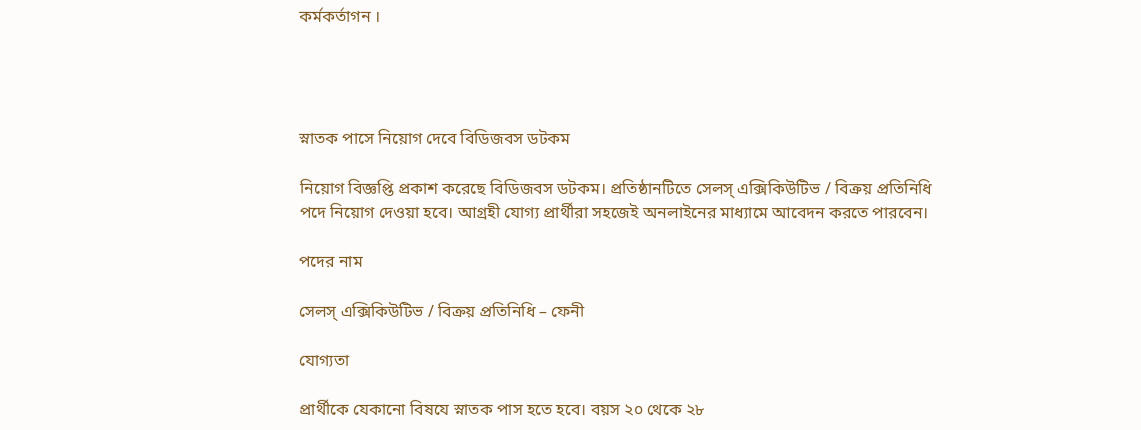কর্মকর্তাগন ।




স্নাতক পাসে নিয়োগ দেবে বিডিজবস ডটকম

নিয়োগ বিজ্ঞপ্তি প্রকাশ করেছে বিডিজবস ডটকম। প্রতিষ্ঠানটিতে সেলস্ এক্সিকিউটিভ / বিক্রয় প্রতিনিধি পদে নিয়োগ দেওয়া হবে। আগ্রহী যোগ্য প্রার্থীরা সহজেই অনলাইনের মাধ্যামে আবেদন করতে পারবেন।

পদের নাম

সেলস্ এক্সিকিউটিভ / বিক্রয় প্রতিনিধি – ফেনী

যোগ্যতা

প্রার্থীকে যেকানো বিষযে স্নাতক পাস হতে হবে। বয়স ২০ থেকে ২৮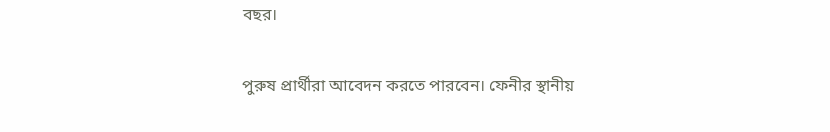বছর।

পুরুষ প্রার্থীরা আবেদন করতে পারবেন। ফেনীর স্থানীয়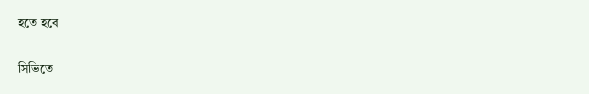হতে হবে

সিভিতে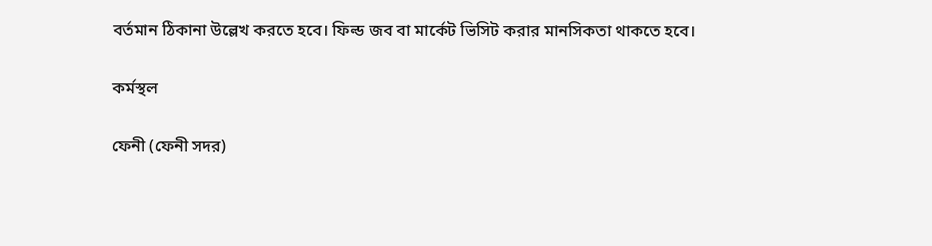বর্তমান ঠিকানা উল্লেখ করতে হবে। ফিল্ড জব বা মার্কেট ভিসিট করার মানসিকতা থাকতে হবে।

কর্মস্থল

ফেনী (ফেনী সদর)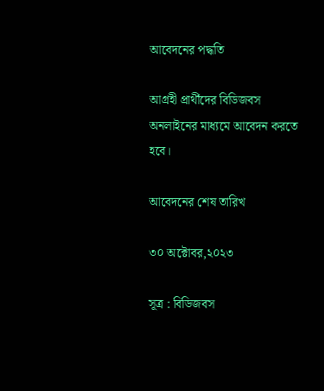আবেদনের পদ্ধতি

আগ্রহী প্রার্থীদের বিডিজবস অনলাইনের মাধ্যমে আবেদন করতে হবে।

আবেদনের শেষ তারিখ

৩০ অক্টোবর,২০২৩

সূত্র : বিডিজবস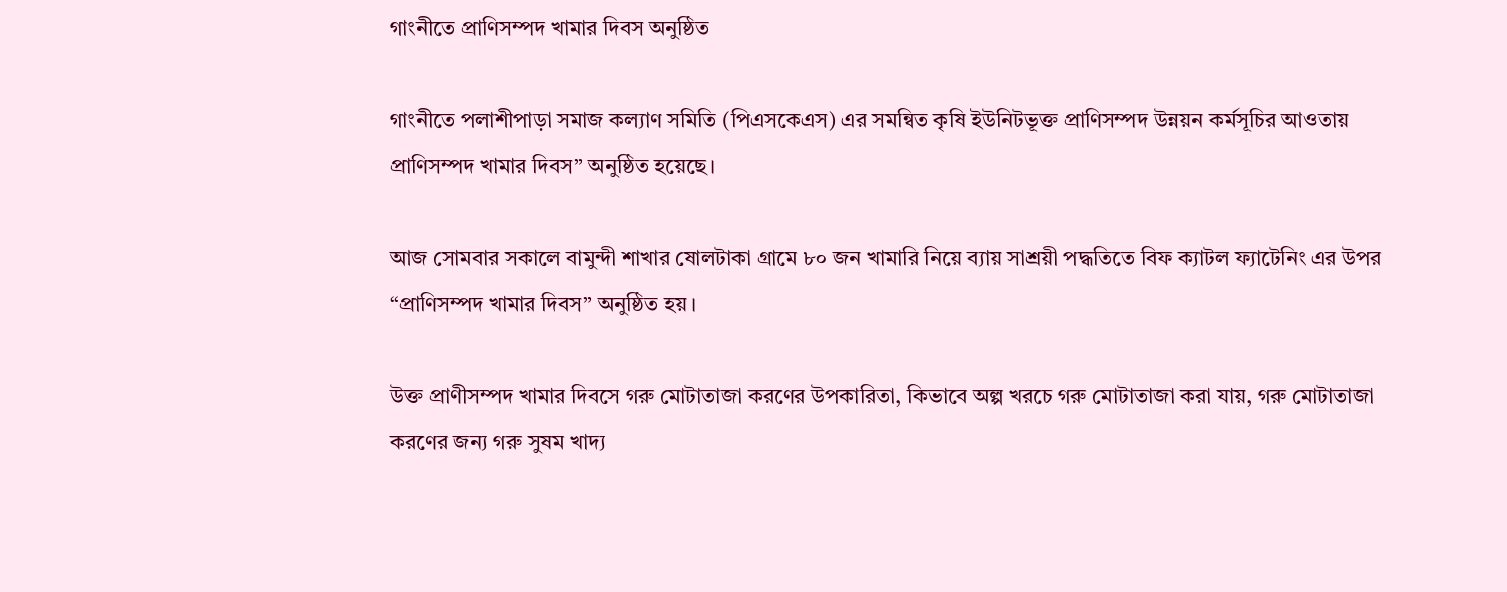গাংনীতে প্রাণিসম্পদ খামার দিবস অনুষ্ঠিত

গাংনীতে পলাশীপাড়া সমাজ কল্যাণ সমিতি (পিএসকেএস) এর সমন্বিত কৃষি ইউনিটভূক্ত প্রাণিসম্পদ উন্নয়ন কর্মসূচির আওতায় প্রাণিসম্পদ খামার দিবস” অনুষ্ঠিত হয়েছে।

আজ সোমবার সকালে বামুন্দী শাখার ষোলটাকা গ্রামে ৮০ জন খামারি নিয়ে ব্যায় সাশ্রয়ী পদ্ধতিতে বিফ ক্যাটল ফ্যাটেনিং এর উপর “প্রাণিসম্পদ খামার দিবস” অনুষ্ঠিত হয়।

উক্ত প্রাণীসম্পদ খামার দিবসে গরু মোটাতাজা করণের উপকারিতা, কিভাবে অল্প খরচে গরু মোটাতাজা করা যায়, গরু মোটাতাজা করণের জন্য গরু সুষম খাদ্য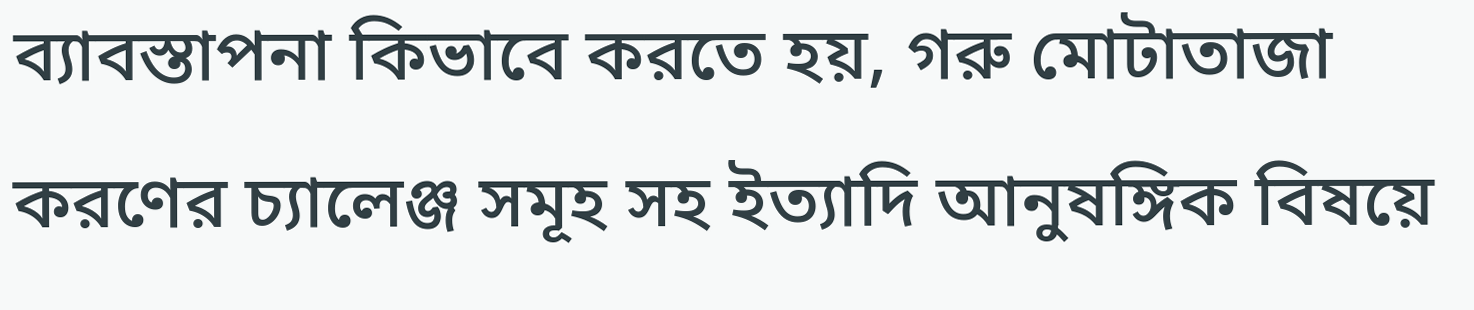ব্যাবস্তাপনা কিভাবে করতে হয়, গরু মোটাতাজা করণের চ্যালেঞ্জ সমূহ সহ ইত্যাদি আনুষঙ্গিক বিষয়ে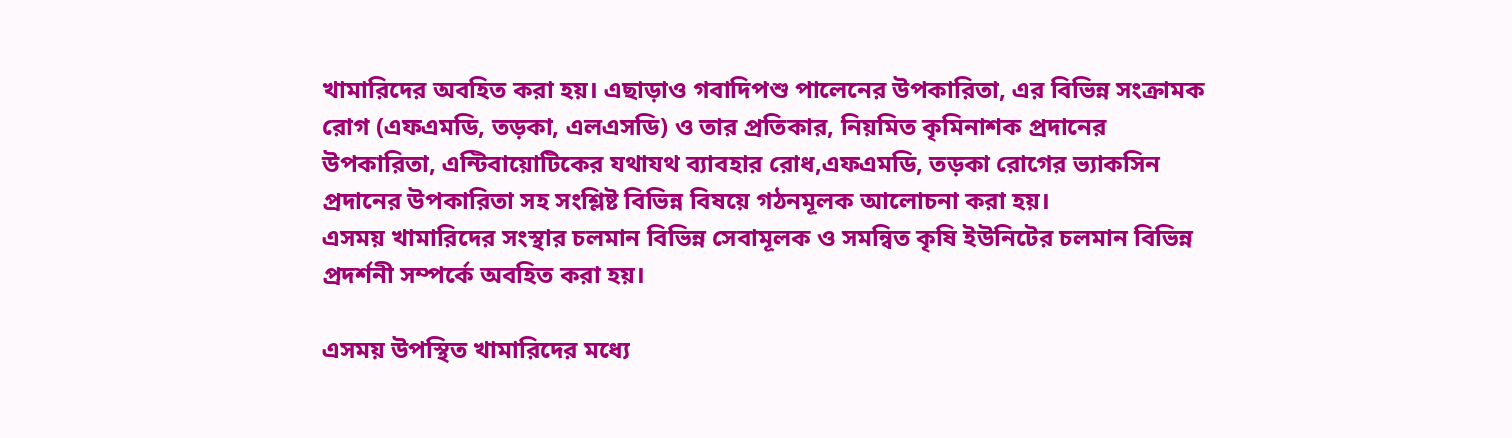খামারিদের অবহিত করা হয়। এছাড়াও গবাদিপশু পালেনের উপকারিতা, এর বিভিন্ন সংক্রামক রোগ (এফএমডি, তড়কা, এলএসডি) ও তার প্রতিকার, নিয়মিত কৃমিনাশক প্রদানের উপকারিতা, এন্টিবায়োটিকের যথাযথ ব্যাবহার রোধ,এফএমডি, তড়কা রোগের ভ্যাকসিন প্রদানের উপকারিতা সহ সংশ্লিষ্ট বিভিন্ন বিষয়ে গঠনমূলক আলোচনা করা হয়।
এসময় খামারিদের সংস্থার চলমান বিভিন্ন সেবামূলক ও সমন্বিত কৃষি ইউনিটের চলমান বিভিন্ন প্রদর্শনী সম্পর্কে অবহিত করা হয়।

এসময় উপস্থিত খামারিদের মধ্যে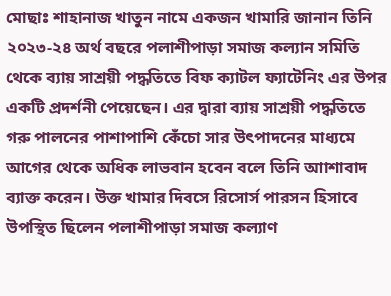মোছাঃ শাহানাজ খাতুন নামে একজন খামারি জানান তিনি ২০২৩-২৪ অর্থ বছরে পলাশীপাড়া সমাজ কল্যান সমিতি থেকে ব্যায় সাশ্রয়ী পদ্ধতিতে বিফ ক্যাটল ফ্যাটেনিং এর উপর একটি প্রদর্শনী পেয়েছেন। এর দ্বারা ব্যায় সাশ্রয়ী পদ্ধতিতে গরু পালনের পাশাপাশি কেঁচো সার উৎপাদনের মাধ্যমে আগের থেকে অধিক লাভবান হবেন বলে তিনি আাশাবাদ ব্যাক্ত করেন। উক্ত খামার দিবসে রিসোর্স পারসন হিসাবে উপস্থিত ছিলেন পলাশীপাড়া সমাজ কল্যাণ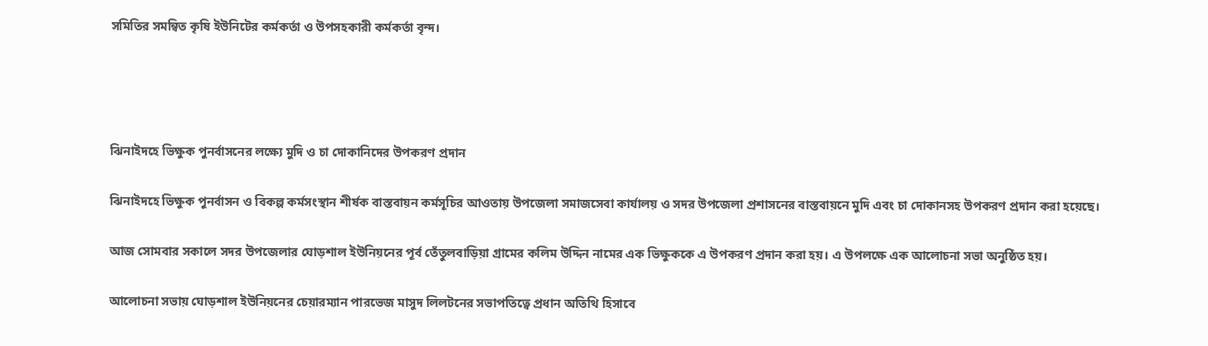সমিতির সমন্বিত কৃষি ইউনিটের কর্মকর্তা ও উপসহকারী কর্মকর্তা বৃন্দ।




ঝিনাইদহে ভিক্ষুক পুনর্বাসনের লক্ষ্যে মুদি ও চা দোকানিদের উপকরণ প্রদান

ঝিনাইদহে ভিক্ষুক পুনর্বাসন ও বিকল্প কর্মসংস্থান শীর্ষক বাস্তবায়ন কর্মসূচির আওতায় উপজেলা সমাজসেবা কার্যালয় ও সদর উপজেলা প্রশাসনের বাস্তবায়নে মুদি এবং চা দোকানসহ উপকরণ প্রদান করা হয়েছে।

আজ সোমবার সকালে সদর উপজেলার ঘোড়শাল ইউনিয়নের পূর্ব তেঁতুলবাড়িয়া গ্রামের কলিম উদ্দিন নামের এক ভিক্ষুককে এ উপকরণ প্রদান করা হয়। এ উপলক্ষে এক আলোচনা সভা অনুষ্ঠিত হয়।

আলোচনা সভায় ঘোড়শাল ইউনিয়নের চেয়ারম্যান পারভেজ মাসুদ লিলটনের সভাপতিত্বে প্রধান অতিথি হিসাবে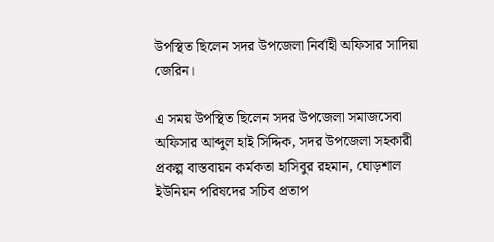উপস্থিত ছিলেন সদর উপজেলা নির্বাহী অফিসার সাদিয়া জেরিন।

এ সময় উপস্থিত ছিলেন সদর উপজেলা সমাজসেবা অফিসার আব্দুল হাই সিদ্দিক, সদর উপজেলা সহকারী প্রকল্প বাস্তবায়ন কর্মকতা হাসিবুর রহমান, ঘোড়শাল ইউনিয়ন পরিষদের সচিব প্রতাপ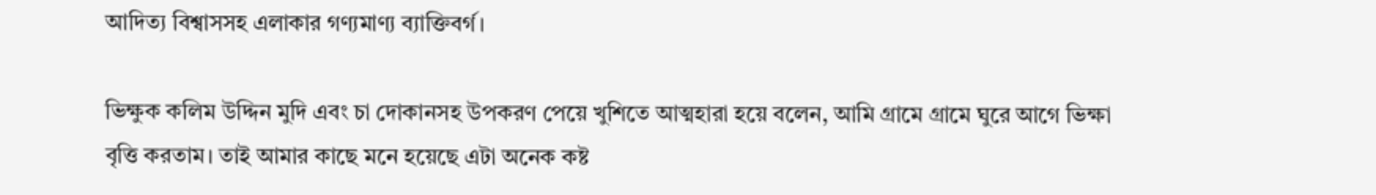আদিত্য বিশ্বাসসহ এলাকার গণ্যমাণ্য ব্যাক্তিবর্গ।

ভিক্ষুক কলিম উদ্দিন মুদি এবং চা দোকানসহ উপকরণ পেয়ে খুশিতে আত্মহারা হয়ে বলেন, আমি গ্রামে গ্রামে ঘুরে আগে ভিক্ষা বৃত্তি করতাম। তাই আমার কাছে মনে হয়েছে এটা অনেক কষ্ট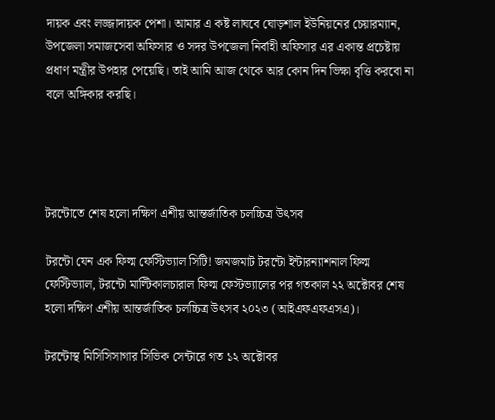দায়ক এবং লজ্জাদায়ক পেশা। আমার এ কষ্ট লাঘবে ঘোড়শাল ইউনিয়নের চেয়ারম্যান, উপজেলা সমাজসেবা অফিসার ও সদর উপজেলা নির্বাহী অফিসার এর একান্ত প্রচেষ্টায় প্রধাণ মন্ত্রীর উপহার পেয়েছি। তাই আমি আজ থেকে আর কোন দিন ভিক্ষা বৃত্তি করবো না বলে অঙ্গিকার করছি।




টরন্টোতে শেষ হলো দক্ষিণ এশীয় আন্তর্জাতিক চলচ্চিত্র উৎসব

টরন্টো যেন এক ফিল্ম ফেস্টিভ্যাল সিটি! জমজমাট টরন্টো ইন্টারন্যাশনাল ফিল্ম ফেস্টিভ্যাল, টরন্টো মাল্টিকালচারাল ফিল্ম ফেস্টভ্যালের পর গতকাল ২২ অক্টোবর শেষ হলো দক্ষিণ এশীয় আন্তর্জাতিক চলচ্চিত্র উৎসব ২০২৩ (আইএফএফএসএ)।

টরন্টোস্থ মিসিসিসাগার সিভিক সেন্টারে গত ১২ অক্টোবর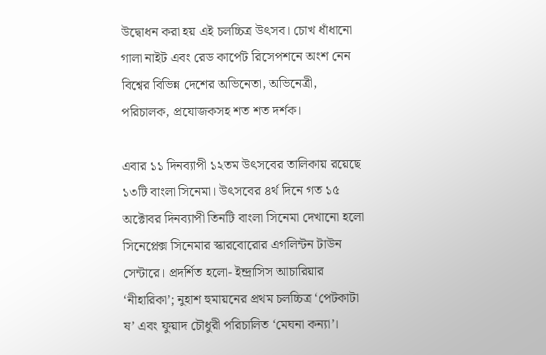উদ্বোধন করা হয় এই চলচ্চিত্র উৎসব। চোখ ধাঁধানো গালা নাইট এবং রেড কার্পেট রিসেপশনে অংশ নেন বিশ্বের বিভিন্ন দেশের অভিনেতা, অভিনেত্রী, পরিচালক, প্রযোজকসহ শত শত দর্শক।

এবার ১১ দিনব্যাপী ১২তম উৎসবের তালিকায় রয়েছে ১৩টি বাংলা সিনেমা। উৎসবের ৪র্থ দিনে গত ১৫ অক্টোবর দিনব্যাপী তিনটি বাংলা সিনেমা দেখানো হলো সিনেপ্লেক্স সিনেমার স্কারবোরোর এগলিন্টন টাউন সেন্টারে। প্রদর্শিত হলো- ইন্দ্রাসিস আচারিয়ার ‘নীহারিকা’; নুহাশ হুমায়নের প্রথম চলচ্চিত্র ‘পেটকাটা ষ’ এবং ফুয়াদ চৌধুরী পরিচালিত ‘মেঘনা কন্যা’।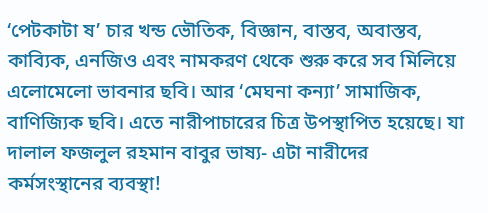‘পেটকাটা ষ’ চার খন্ড ভৌতিক, বিজ্ঞান, বাস্তব, অবাস্তব, কাব্যিক, এনজিও এবং নামকরণ থেকে শুরু করে সব মিলিয়ে এলোমেলো ভাবনার ছবি। আর ‘মেঘনা কন্যা’ সামাজিক, বাণিজ্যিক ছবি। এতে নারীপাচারের চিত্র উপস্থাপিত হয়েছে। যা দালাল ফজলুল রহমান বাবুর ভাষ্য- এটা নারীদের কর্মসংস্থানের ব্যবস্থা!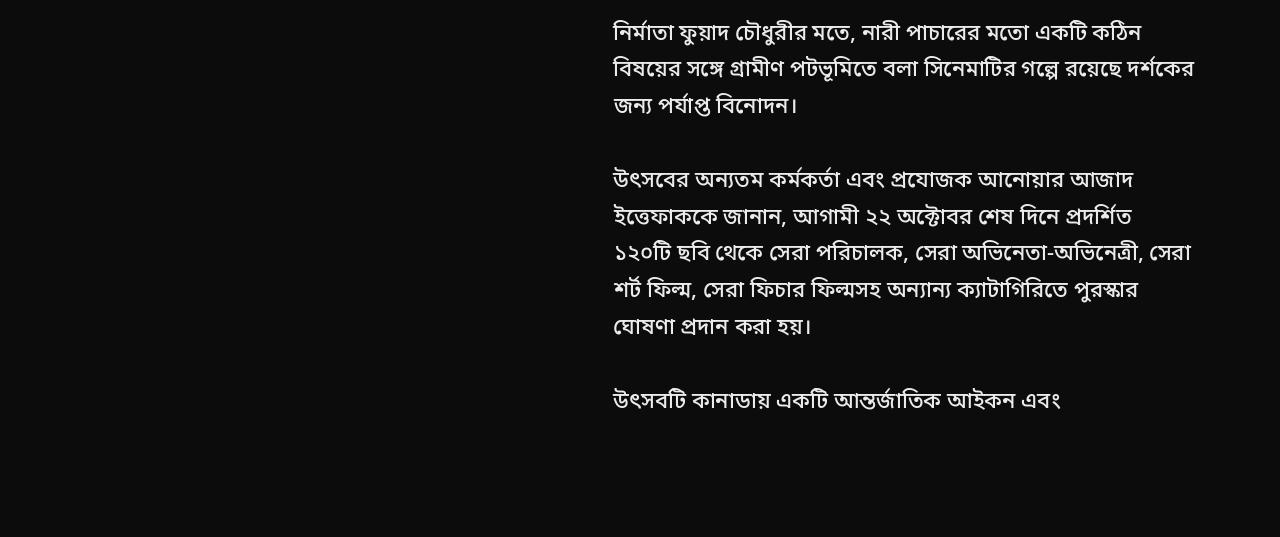নির্মাতা ফুয়াদ চৌধুরীর মতে, নারী পাচারের মতো একটি কঠিন বিষয়ের সঙ্গে গ্রামীণ পটভূমিতে বলা সিনেমাটির গল্পে রয়েছে দর্শকের জন্য পর্যাপ্ত বিনোদন।

উৎসবের অন্যতম কর্মকর্তা এবং প্রযোজক আনোয়ার আজাদ ইত্তেফাককে জানান, আগামী ২২ অক্টোবর শেষ দিনে প্রদর্শিত ১২০টি ছবি থেকে সেরা পরিচালক, সেরা অভিনেতা-অভিনেত্রী, সেরা শর্ট ফিল্ম, সেরা ফিচার ফিল্মসহ অন্যান্য ক্যাটাগিরিতে পুরস্কার ঘোষণা প্রদান করা হয়।

উৎসবটি কানাডায় একটি আন্তর্জাতিক আইকন এবং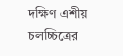দক্ষিণ এশীয় চলচ্চিত্রের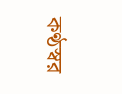কণ্ঠস্বর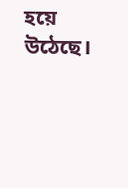হয়ে উঠেছে।